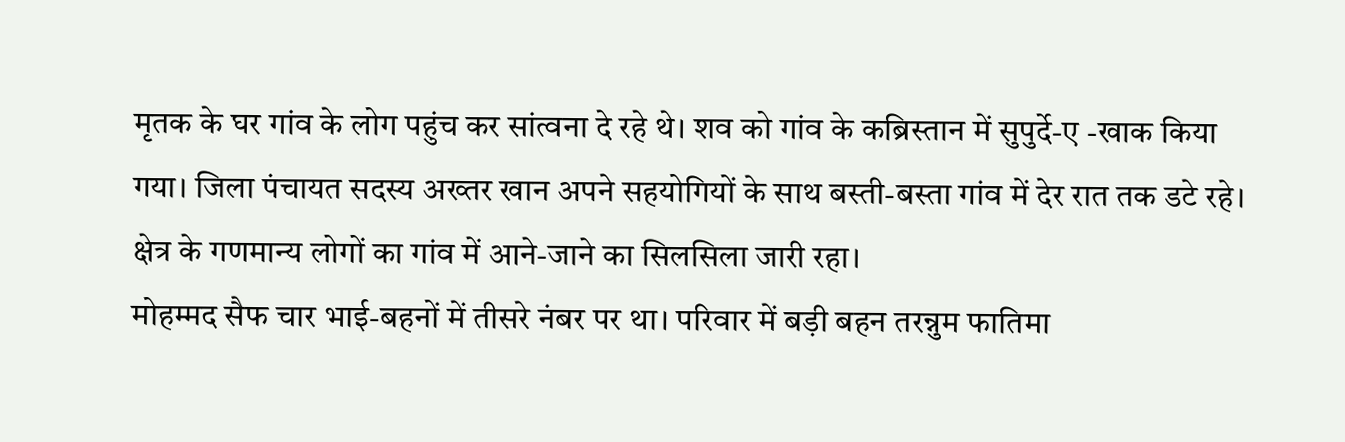मृतक के घर गांव के लोग पहुंच कर सांत्वना दे रहे थे। शव को गांव के कब्रिस्तान में सुपुर्दे-ए -खाक किया गया। जिला पंचायत सदस्य अख्तर खान अपने सहयोगियों के साथ बस्ती-बस्ता गांव में देर रात तक डटे रहे। क्षेत्र के गणमान्य लोगों का गांव में आने-जाने का सिलसिला जारी रहा।
मोहम्मद सैफ चार भाई-बहनों में तीसरे नंबर पर था। परिवार में बड़ी बहन तरन्नुम फातिमा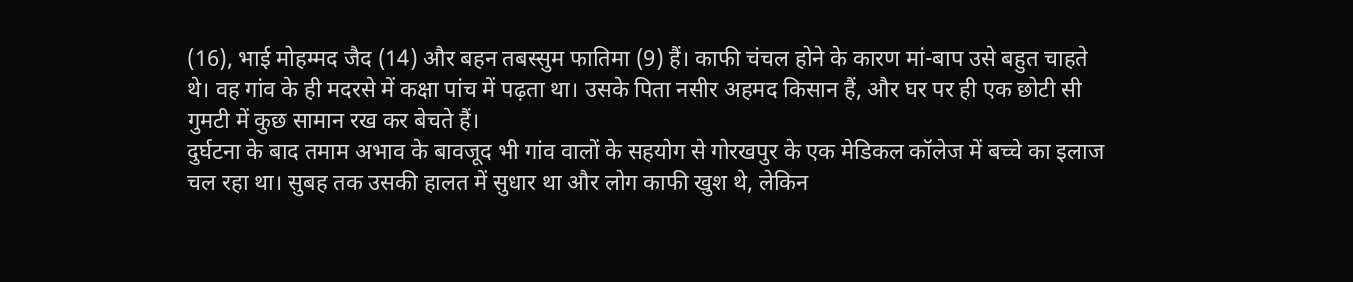(16), भाई मोहम्मद जैद (14) और बहन तबस्सुम फातिमा (9) हैं। काफी चंचल होने के कारण मां-बाप उसे बहुत चाहते थे। वह गांव के ही मदरसे में कक्षा पांच में पढ़ता था। उसके पिता नसीर अहमद किसान हैं, और घर पर ही एक छोटी सी गुमटी में कुछ सामान रख कर बेचते हैं।
दुर्घटना के बाद तमाम अभाव के बावजूद भी गांव वालों के सहयोग से गोरखपुर के एक मेडिकल कॉलेज में बच्चे का इलाज चल रहा था। सुबह तक उसकी हालत में सुधार था और लोग काफी खुश थे, लेकिन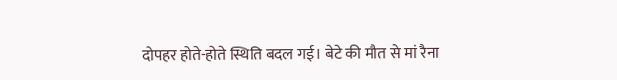दोपहर होते-होते स्थिति बदल गई। बेटे की मौत से मां रैना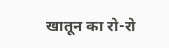खातून का रो-रो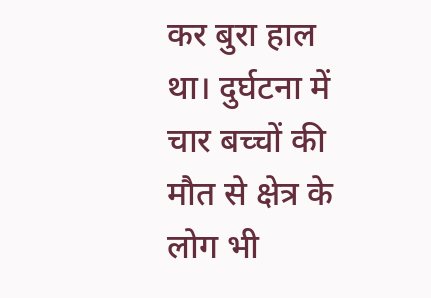कर बुरा हाल था। दुर्घटना में चार बच्चों की मौत से क्षेत्र के लोग भी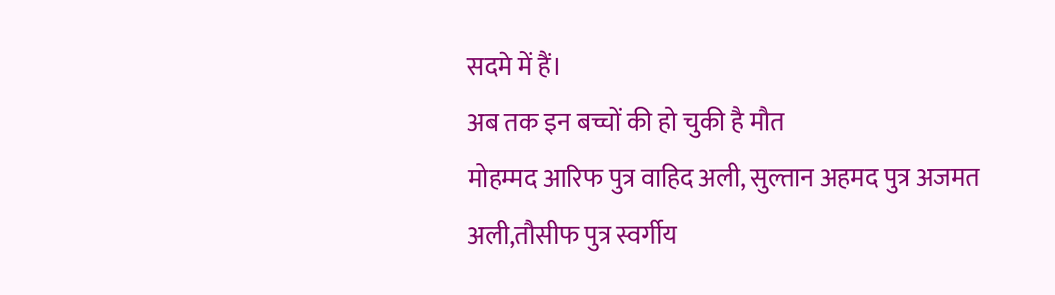सदमे में हैं।
अब तक इन बच्चों की हो चुकी है मौत
मोहम्मद आरिफ पुत्र वाहिद अली, सुल्तान अहमद पुत्र अजमत अली,तौसीफ पुत्र स्वर्गीय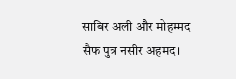साबिर अली और मोहम्मद सैफ पुत्र नसीर अहमद।